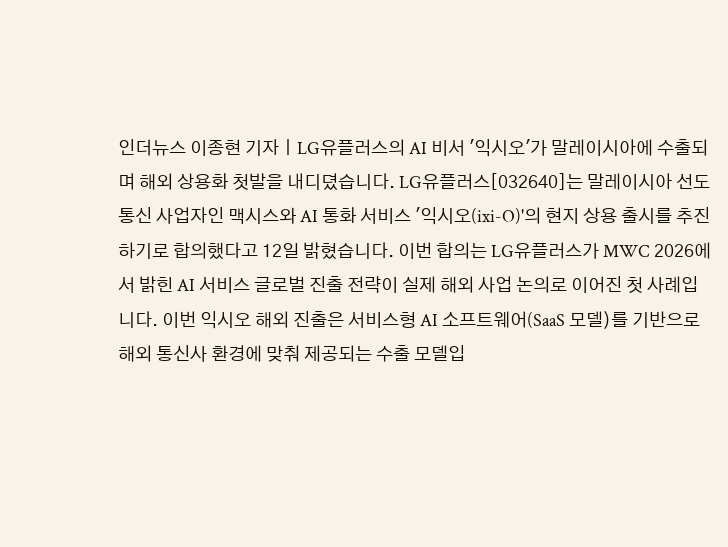인더뉴스 이종현 기자ㅣLG유플러스의 AI 비서 '익시오'가 말레이시아에 수출되며 해외 상용화 첫발을 내디뎠습니다. LG유플러스[032640]는 말레이시아 선도 통신 사업자인 맥시스와 AI 통화 서비스 '익시오(ixi-O)'의 현지 상용 출시를 추진하기로 합의했다고 12일 밝혔습니다. 이번 합의는 LG유플러스가 MWC 2026에서 밝힌 AI 서비스 글로벌 진출 전략이 실제 해외 사업 논의로 이어진 첫 사례입니다. 이번 익시오 해외 진출은 서비스형 AI 소프트웨어(SaaS 모델)를 기반으로 해외 통신사 환경에 맞춰 제공되는 수출 모델입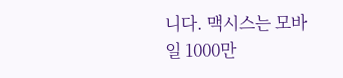니다. 맥시스는 모바일 1000만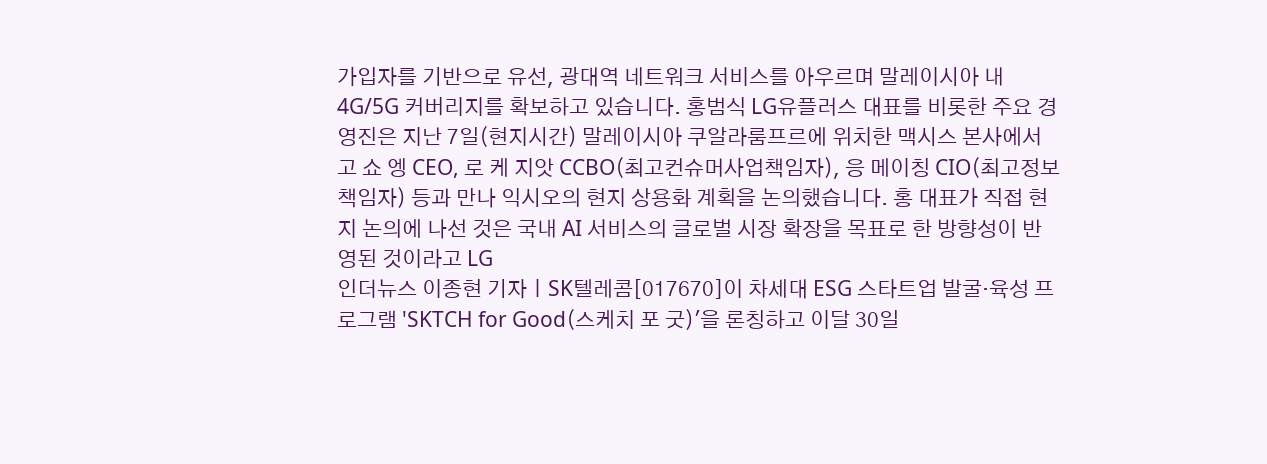가입자를 기반으로 유선, 광대역 네트워크 서비스를 아우르며 말레이시아 내 4G/5G 커버리지를 확보하고 있습니다. 홍범식 LG유플러스 대표를 비롯한 주요 경영진은 지난 7일(현지시간) 말레이시아 쿠알라룸프르에 위치한 맥시스 본사에서 고 쇼 엥 CEO, 로 케 지앗 CCBO(최고컨슈머사업책임자), 응 메이칭 CIO(최고정보책임자) 등과 만나 익시오의 현지 상용화 계획을 논의했습니다. 홍 대표가 직접 현지 논의에 나선 것은 국내 AI 서비스의 글로벌 시장 확장을 목표로 한 방향성이 반영된 것이라고 LG
인더뉴스 이종현 기자ㅣSK텔레콤[017670]이 차세대 ESG 스타트업 발굴·육성 프로그램 'SKTCH for Good(스케치 포 굿)'을 론칭하고 이달 30일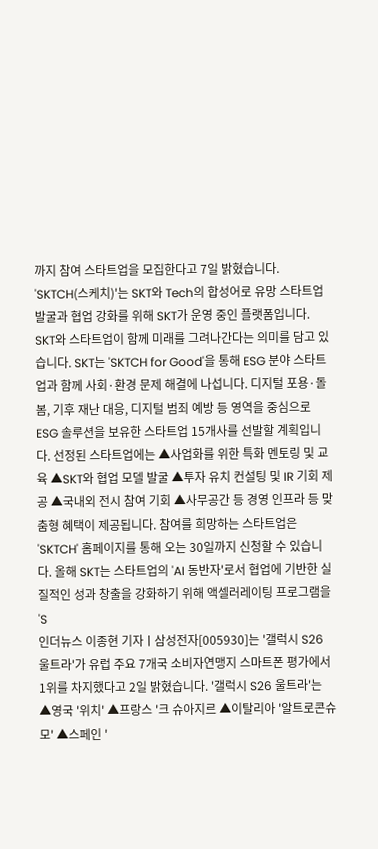까지 참여 스타트업을 모집한다고 7일 밝혔습니다. 'SKTCH(스케치)'는 SKT와 Tech의 합성어로 유망 스타트업 발굴과 협업 강화를 위해 SKT가 운영 중인 플랫폼입니다. SKT와 스타트업이 함께 미래를 그려나간다는 의미를 담고 있습니다. SKT는 'SKTCH for Good'을 통해 ESG 분야 스타트업과 함께 사회·환경 문제 해결에 나섭니다. 디지털 포용·돌봄, 기후 재난 대응, 디지털 범죄 예방 등 영역을 중심으로 ESG 솔루션을 보유한 스타트업 15개사를 선발할 계획입니다. 선정된 스타트업에는 ▲사업화를 위한 특화 멘토링 및 교육 ▲SKT와 협업 모델 발굴 ▲투자 유치 컨설팅 및 IR 기회 제공 ▲국내외 전시 참여 기회 ▲사무공간 등 경영 인프라 등 맞춤형 혜택이 제공됩니다. 참여를 희망하는 스타트업은 'SKTCH' 홈페이지를 통해 오는 30일까지 신청할 수 있습니다. 올해 SKT는 스타트업의 'AI 동반자'로서 협업에 기반한 실질적인 성과 창출을 강화하기 위해 액셀러레이팅 프로그램을 'S
인더뉴스 이종현 기자ㅣ삼성전자[005930]는 '갤럭시 S26 울트라'가 유럽 주요 7개국 소비자연맹지 스마트폰 평가에서 1위를 차지했다고 2일 밝혔습니다. '갤럭시 S26 울트라'는 ▲영국 '위치' ▲프랑스 '크 슈아지르 ▲이탈리아 '알트로콘슈모' ▲스페인 '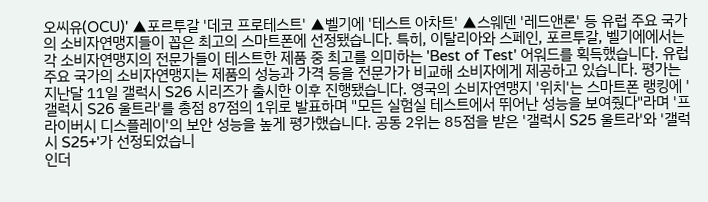오씨유(OCU)' ▲포르투갈 '데코 프로테스트' ▲벨기에 '테스트 아차트' ▲스웨덴 '레드앤론' 등 유럽 주요 국가의 소비자연맹지들이 꼽은 최고의 스마트폰에 선정됐습니다. 특히, 이탈리아와 스페인, 포르투갈, 벨기에에서는 각 소비자연맹지의 전문가들이 테스트한 제품 중 최고를 의미하는 'Best of Test' 어워드를 획득했습니다. 유럽 주요 국가의 소비자연맹지는 제품의 성능과 가격 등을 전문가가 비교해 소비자에게 제공하고 있습니다. 평가는 지난달 11일 갤럭시 S26 시리즈가 출시한 이후 진행됐습니다. 영국의 소비자연맹지 '위치'는 스마트폰 랭킹에 '갤럭시 S26 울트라'를 총점 87점의 1위로 발표하며 "모든 실험실 테스트에서 뛰어난 성능을 보여줬다"라며 '프라이버시 디스플레이'의 보안 성능을 높게 평가했습니다. 공동 2위는 85점을 받은 '갤럭시 S25 울트라'와 '갤럭시 S25+'가 선정되었습니
인더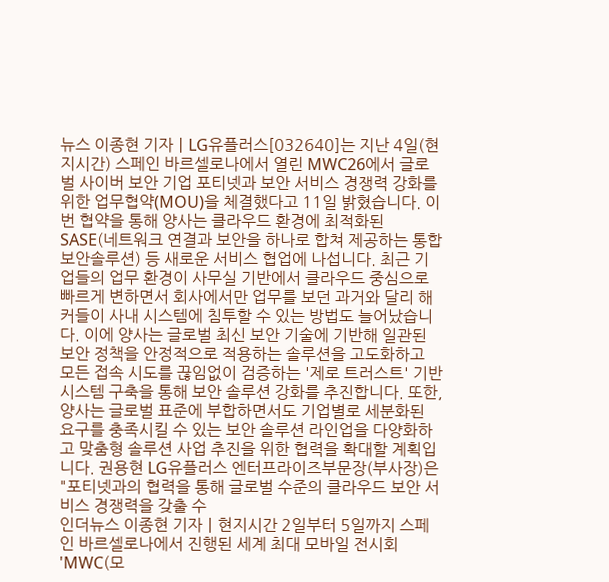뉴스 이종현 기자ㅣLG유플러스[032640]는 지난 4일(현지시간) 스페인 바르셀로나에서 열린 MWC26에서 글로벌 사이버 보안 기업 포티넷과 보안 서비스 경쟁력 강화를 위한 업무협약(MOU)을 체결했다고 11일 밝혔습니다. 이번 협약을 통해 양사는 클라우드 환경에 최적화된 SASE(네트워크 연결과 보안을 하나로 합쳐 제공하는 통합보안솔루션) 등 새로운 서비스 협업에 나섭니다. 최근 기업들의 업무 환경이 사무실 기반에서 클라우드 중심으로 빠르게 변하면서 회사에서만 업무를 보던 과거와 달리 해커들이 사내 시스템에 침투할 수 있는 방법도 늘어났습니다. 이에 양사는 글로벌 최신 보안 기술에 기반해 일관된 보안 정책을 안정적으로 적용하는 솔루션을 고도화하고 모든 접속 시도를 끊임없이 검증하는 '제로 트러스트' 기반 시스템 구축을 통해 보안 솔루션 강화를 추진합니다. 또한, 양사는 글로벌 표준에 부합하면서도 기업별로 세분화된 요구를 충족시킬 수 있는 보안 솔루션 라인업을 다양화하고 맞춤형 솔루션 사업 추진을 위한 협력을 확대할 계획입니다. 권용현 LG유플러스 엔터프라이즈부문장(부사장)은 "포티넷과의 협력을 통해 글로벌 수준의 클라우드 보안 서비스 경쟁력을 갖출 수
인더뉴스 이종현 기자ㅣ현지시간 2일부터 5일까지 스페인 바르셀로나에서 진행된 세계 최대 모바일 전시회 'MWC(모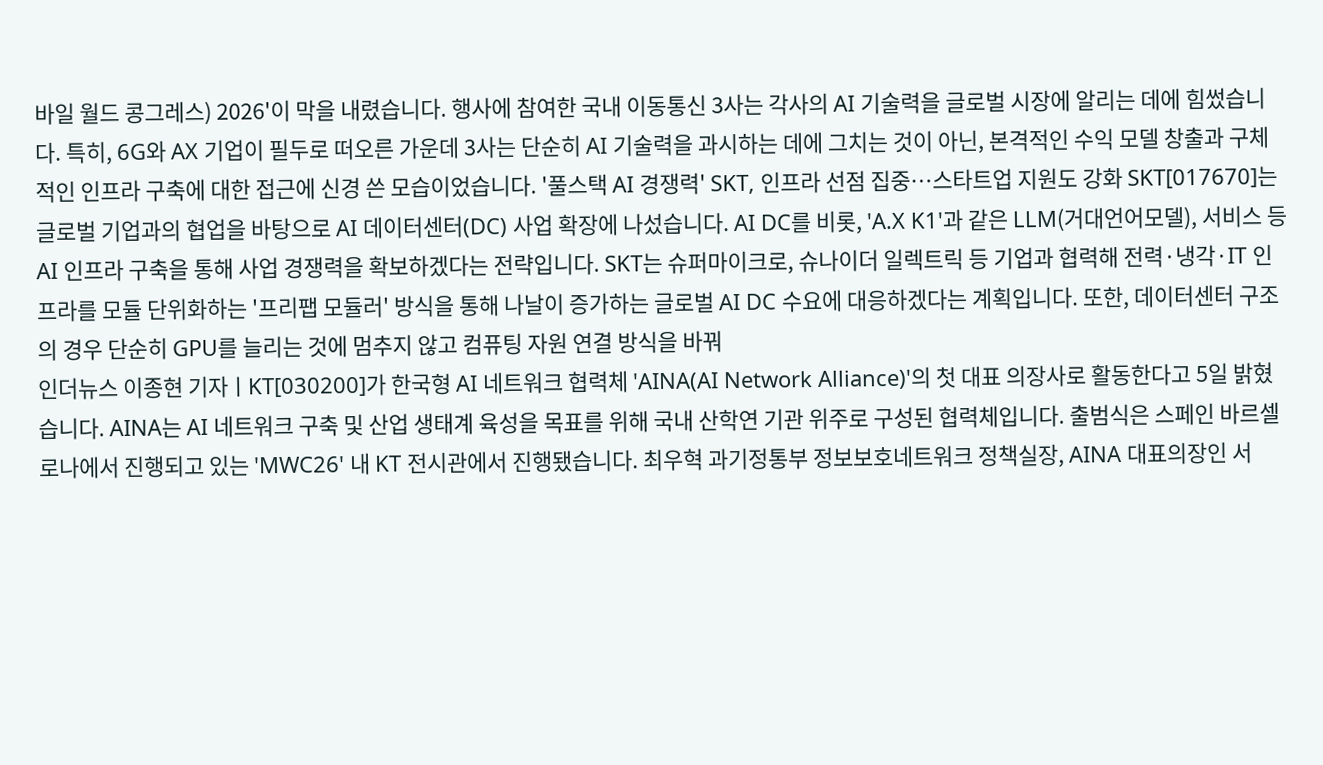바일 월드 콩그레스) 2026'이 막을 내렸습니다. 행사에 참여한 국내 이동통신 3사는 각사의 AI 기술력을 글로벌 시장에 알리는 데에 힘썼습니다. 특히, 6G와 AX 기업이 필두로 떠오른 가운데 3사는 단순히 AI 기술력을 과시하는 데에 그치는 것이 아닌, 본격적인 수익 모델 창출과 구체적인 인프라 구축에 대한 접근에 신경 쓴 모습이었습니다. '풀스택 AI 경쟁력' SKT, 인프라 선점 집중…스타트업 지원도 강화 SKT[017670]는 글로벌 기업과의 협업을 바탕으로 AI 데이터센터(DC) 사업 확장에 나섰습니다. AI DC를 비롯, 'A.X K1'과 같은 LLM(거대언어모델), 서비스 등 AI 인프라 구축을 통해 사업 경쟁력을 확보하겠다는 전략입니다. SKT는 슈퍼마이크로, 슈나이더 일렉트릭 등 기업과 협력해 전력·냉각·IT 인프라를 모듈 단위화하는 '프리팹 모듈러' 방식을 통해 나날이 증가하는 글로벌 AI DC 수요에 대응하겠다는 계획입니다. 또한, 데이터센터 구조의 경우 단순히 GPU를 늘리는 것에 멈추지 않고 컴퓨팅 자원 연결 방식을 바꿔
인더뉴스 이종현 기자ㅣKT[030200]가 한국형 AI 네트워크 협력체 'AINA(AI Network Alliance)'의 첫 대표 의장사로 활동한다고 5일 밝혔습니다. AINA는 AI 네트워크 구축 및 산업 생태계 육성을 목표를 위해 국내 산학연 기관 위주로 구성된 협력체입니다. 출범식은 스페인 바르셀로나에서 진행되고 있는 'MWC26' 내 KT 전시관에서 진행됐습니다. 최우혁 과기정통부 정보보호네트워크 정책실장, AINA 대표의장인 서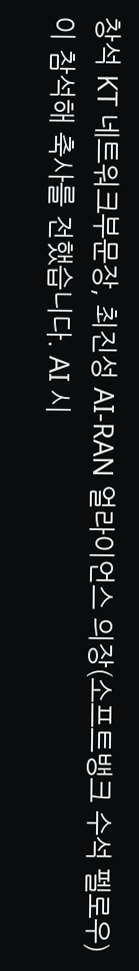창석 KT 네트워크부문장, 최진성 AI‑RAN 얼라이언스 의장(소프트뱅크 수석 펠로우)이 참석해 축사를 전했습니다. AI 시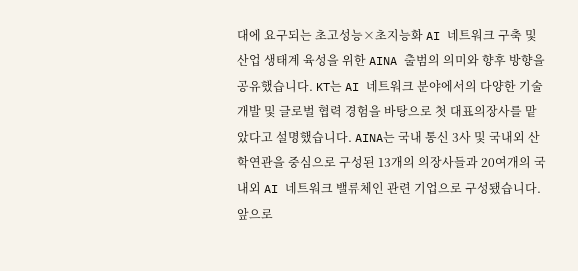대에 요구되는 초고성능×초지능화 AI 네트워크 구축 및 산업 생태계 육성을 위한 AINA 출범의 의미와 향후 방향을 공유했습니다. KT는 AI 네트워크 분야에서의 다양한 기술 개발 및 글로벌 협력 경험을 바탕으로 첫 대표의장사를 맡았다고 설명했습니다. AINA는 국내 통신 3사 및 국내외 산학연관을 중심으로 구성된 13개의 의장사들과 20여개의 국내외 AI 네트워크 밸류체인 관련 기업으로 구성됐습니다. 앞으로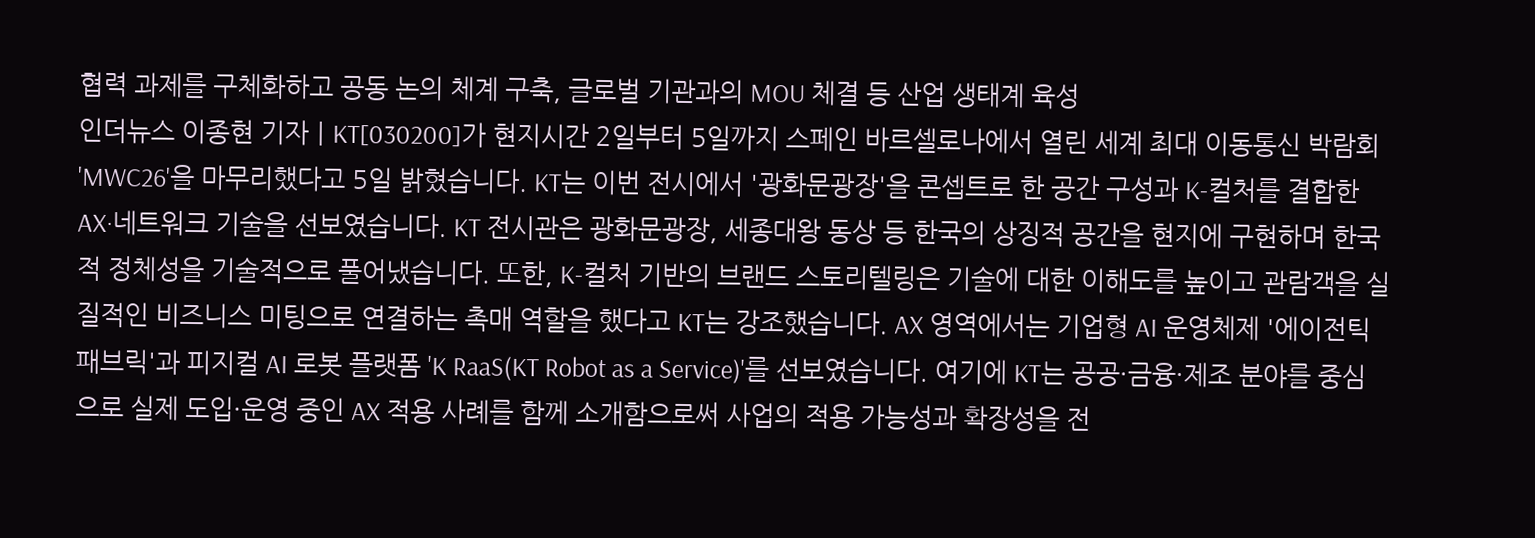협력 과제를 구체화하고 공동 논의 체계 구축, 글로벌 기관과의 MOU 체결 등 산업 생태계 육성
인더뉴스 이종현 기자ㅣKT[030200]가 현지시간 2일부터 5일까지 스페인 바르셀로나에서 열린 세계 최대 이동통신 박람회 'MWC26'을 마무리했다고 5일 밝혔습니다. KT는 이번 전시에서 '광화문광장'을 콘셉트로 한 공간 구성과 K-컬처를 결합한 AX·네트워크 기술을 선보였습니다. KT 전시관은 광화문광장, 세종대왕 동상 등 한국의 상징적 공간을 현지에 구현하며 한국적 정체성을 기술적으로 풀어냈습니다. 또한, K-컬처 기반의 브랜드 스토리텔링은 기술에 대한 이해도를 높이고 관람객을 실질적인 비즈니스 미팅으로 연결하는 촉매 역할을 했다고 KT는 강조했습니다. AX 영역에서는 기업형 AI 운영체제 '에이전틱 패브릭'과 피지컬 AI 로봇 플랫폼 'K RaaS(KT Robot as a Service)'를 선보였습니다. 여기에 KT는 공공·금융·제조 분야를 중심으로 실제 도입·운영 중인 AX 적용 사례를 함께 소개함으로써 사업의 적용 가능성과 확장성을 전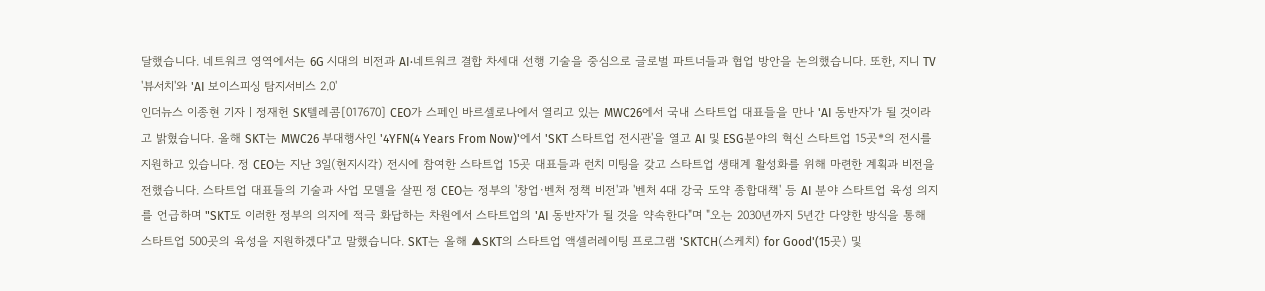달했습니다. 네트워크 영역에서는 6G 시대의 비전과 AI·네트워크 결합 차세대 선행 기술을 중심으로 글로벌 파트너들과 협업 방안을 논의했습니다. 또한, 지니 TV '뷰서치'와 'AI 보이스피싱 탐지서비스 2.0'
인더뉴스 이종현 기자ㅣ정재헌 SK텔레콤[017670] CEO가 스페인 바르셀로나에서 열리고 있는 MWC26에서 국내 스타트업 대표들을 만나 'AI 동반자'가 될 것이라고 밝혔습니다. 올해 SKT는 MWC26 부대행사인 '4YFN(4 Years From Now)'에서 'SKT 스타트업 전시관'을 열고 AI 및 ESG분야의 혁신 스타트업 15곳*의 전시를 지원하고 있습니다. 정 CEO는 지난 3일(현지시각) 전시에 참여한 스타트업 15곳 대표들과 런치 미팅을 갖고 스타트업 생태계 활성화를 위해 마련한 계획과 비전을 전했습니다. 스타트업 대표들의 기술과 사업 모델을 살핀 정 CEO는 정부의 '창업·벤처 정책 비전'과 '벤처 4대 강국 도약 종합대책' 등 AI 분야 스타트업 육성 의지를 언급하며 "SKT도 이러한 정부의 의지에 적극 화답하는 차원에서 스타트업의 'AI 동반자'가 될 것을 약속한다"며 "오는 2030년까지 5년간 다양한 방식을 통해 스타트업 500곳의 육성을 지원하겠다"고 말했습니다. SKT는 올해 ▲SKT의 스타트업 액셀러레이팅 프로그램 'SKTCH(스케치) for Good'(15곳) 및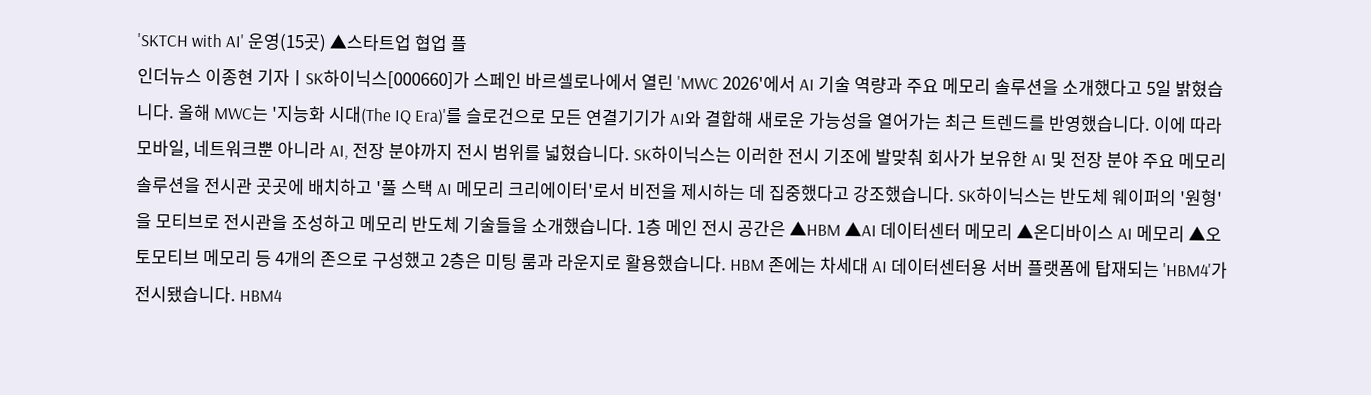'SKTCH with AI' 운영(15곳) ▲스타트업 협업 플
인더뉴스 이종현 기자ㅣSK하이닉스[000660]가 스페인 바르셀로나에서 열린 'MWC 2026'에서 AI 기술 역량과 주요 메모리 솔루션을 소개했다고 5일 밝혔습니다. 올해 MWC는 '지능화 시대(The IQ Era)'를 슬로건으로 모든 연결기기가 AI와 결합해 새로운 가능성을 열어가는 최근 트렌드를 반영했습니다. 이에 따라 모바일, 네트워크뿐 아니라 AI, 전장 분야까지 전시 범위를 넓혔습니다. SK하이닉스는 이러한 전시 기조에 발맞춰 회사가 보유한 AI 및 전장 분야 주요 메모리 솔루션을 전시관 곳곳에 배치하고 '풀 스택 AI 메모리 크리에이터'로서 비전을 제시하는 데 집중했다고 강조했습니다. SK하이닉스는 반도체 웨이퍼의 '원형'을 모티브로 전시관을 조성하고 메모리 반도체 기술들을 소개했습니다. 1층 메인 전시 공간은 ▲HBM ▲AI 데이터센터 메모리 ▲온디바이스 AI 메모리 ▲오토모티브 메모리 등 4개의 존으로 구성했고 2층은 미팅 룸과 라운지로 활용했습니다. HBM 존에는 차세대 AI 데이터센터용 서버 플랫폼에 탑재되는 'HBM4'가 전시됐습니다. HBM4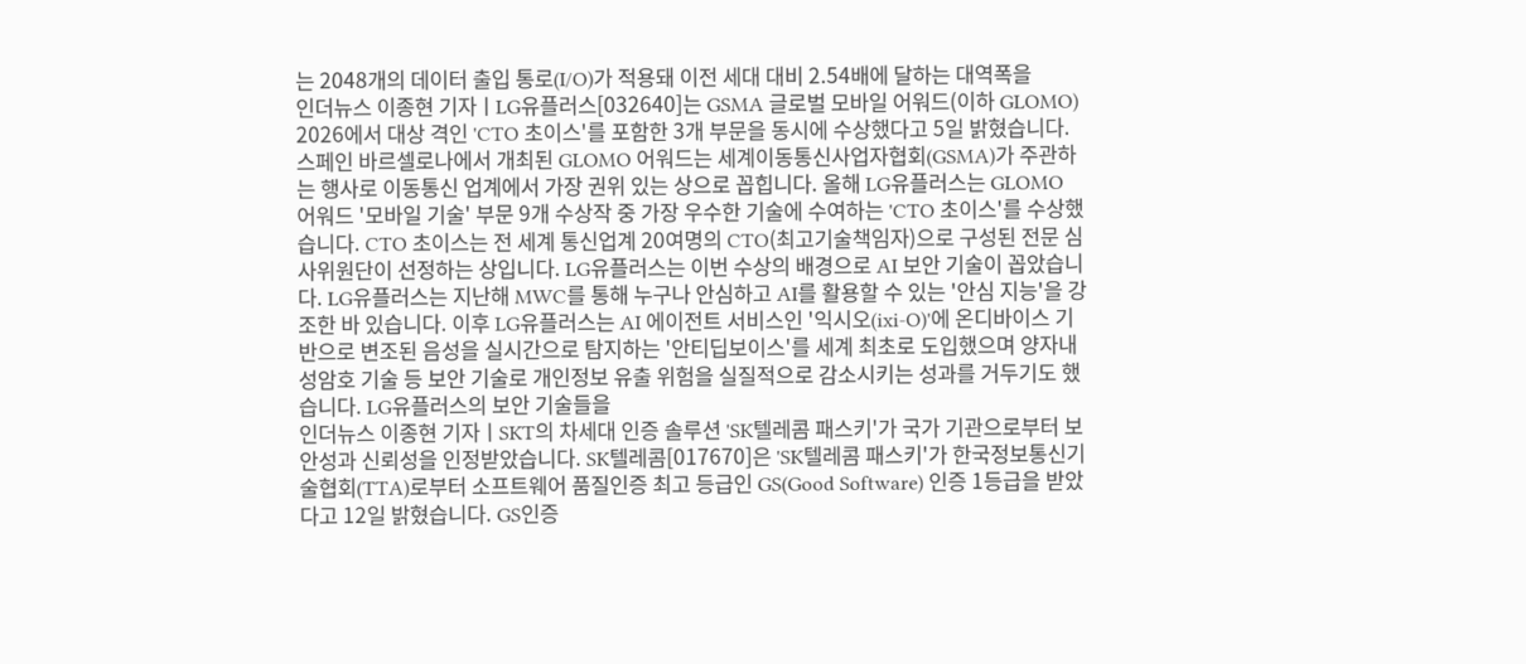는 2048개의 데이터 출입 통로(I/O)가 적용돼 이전 세대 대비 2.54배에 달하는 대역폭을
인더뉴스 이종현 기자ㅣLG유플러스[032640]는 GSMA 글로벌 모바일 어워드(이하 GLOMO) 2026에서 대상 격인 'CTO 초이스'를 포함한 3개 부문을 동시에 수상했다고 5일 밝혔습니다. 스페인 바르셀로나에서 개최된 GLOMO 어워드는 세계이동통신사업자협회(GSMA)가 주관하는 행사로 이동통신 업계에서 가장 권위 있는 상으로 꼽힙니다. 올해 LG유플러스는 GLOMO 어워드 '모바일 기술' 부문 9개 수상작 중 가장 우수한 기술에 수여하는 'CTO 초이스'를 수상했습니다. CTO 초이스는 전 세계 통신업계 20여명의 CTO(최고기술책임자)으로 구성된 전문 심사위원단이 선정하는 상입니다. LG유플러스는 이번 수상의 배경으로 AI 보안 기술이 꼽았습니다. LG유플러스는 지난해 MWC를 통해 누구나 안심하고 AI를 활용할 수 있는 '안심 지능'을 강조한 바 있습니다. 이후 LG유플러스는 AI 에이전트 서비스인 '익시오(ixi-O)'에 온디바이스 기반으로 변조된 음성을 실시간으로 탐지하는 '안티딥보이스'를 세계 최초로 도입했으며 양자내성암호 기술 등 보안 기술로 개인정보 유출 위험을 실질적으로 감소시키는 성과를 거두기도 했습니다. LG유플러스의 보안 기술들을
인더뉴스 이종현 기자ㅣSKT의 차세대 인증 솔루션 'SK텔레콤 패스키'가 국가 기관으로부터 보안성과 신뢰성을 인정받았습니다. SK텔레콤[017670]은 'SK텔레콤 패스키'가 한국정보통신기술협회(TTA)로부터 소프트웨어 품질인증 최고 등급인 GS(Good Software) 인증 1등급을 받았다고 12일 밝혔습니다. GS인증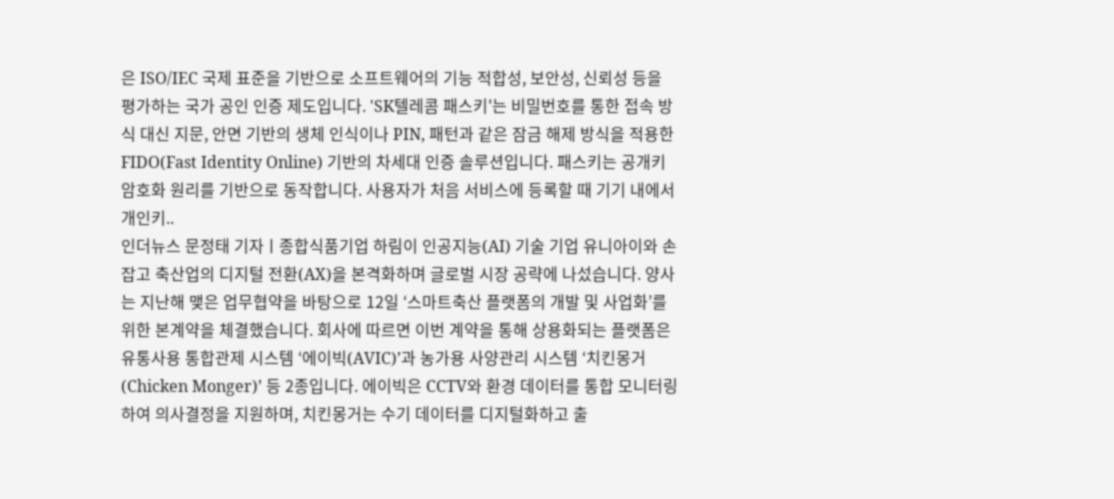은 ISO/IEC 국제 표준을 기반으로 소프트웨어의 기능 적합성, 보안성, 신뢰성 등을 평가하는 국가 공인 인증 제도입니다. 'SK텔레콤 패스키'는 비밀번호를 통한 접속 방식 대신 지문, 안면 기반의 생체 인식이나 PIN, 패턴과 같은 잠금 해제 방식을 적용한 FIDO(Fast Identity Online) 기반의 차세대 인증 솔루션입니다. 패스키는 공개키 암호화 원리를 기반으로 동작합니다. 사용자가 처음 서비스에 등록할 때 기기 내에서 개인키..
인더뉴스 문정태 기자ㅣ종합식품기업 하림이 인공지능(AI) 기술 기업 유니아이와 손잡고 축산업의 디지털 전환(AX)을 본격화하며 글로벌 시장 공략에 나섰습니다. 양사는 지난해 맺은 업무협약을 바탕으로 12일 ‘스마트축산 플랫폼의 개발 및 사업화’를 위한 본계약을 체결했습니다. 회사에 따르면 이번 계약을 통해 상용화되는 플랫폼은 유통사용 통합관제 시스템 ‘에이빅(AVIC)’과 농가용 사양관리 시스템 ‘치킨몽거(Chicken Monger)’ 등 2종입니다. 에이빅은 CCTV와 환경 데이터를 통합 모니터링하여 의사결정을 지원하며, 치킨몽거는 수기 데이터를 디지털화하고 출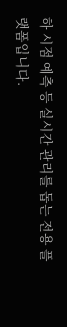하 시점 예측 등 실시간 관리를 돕는 전용 플랫폼입니다.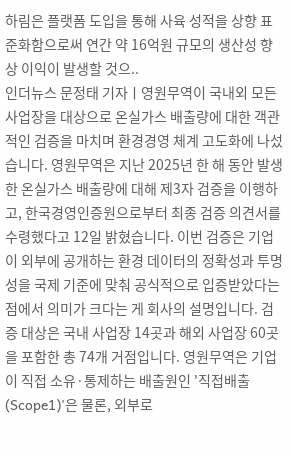하림은 플랫폼 도입을 통해 사육 성적을 상향 표준화함으로써 연간 약 16억원 규모의 생산성 향상 이익이 발생할 것으..
인더뉴스 문정태 기자ㅣ영원무역이 국내외 모든 사업장을 대상으로 온실가스 배출량에 대한 객관적인 검증을 마치며 환경경영 체계 고도화에 나섰습니다. 영원무역은 지난 2025년 한 해 동안 발생한 온실가스 배출량에 대해 제3자 검증을 이행하고, 한국경영인증원으로부터 최종 검증 의견서를 수령했다고 12일 밝혔습니다. 이번 검증은 기업이 외부에 공개하는 환경 데이터의 정확성과 투명성을 국제 기준에 맞춰 공식적으로 입증받았다는 점에서 의미가 크다는 게 회사의 설명입니다. 검증 대상은 국내 사업장 14곳과 해외 사업장 60곳을 포함한 총 74개 거점입니다. 영원무역은 기업이 직접 소유·통제하는 배출원인 '직접배출(Scope1)'은 물론, 외부로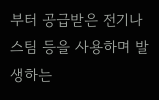부터 공급받은 전기나 스팀 등을 사용하며 발생하는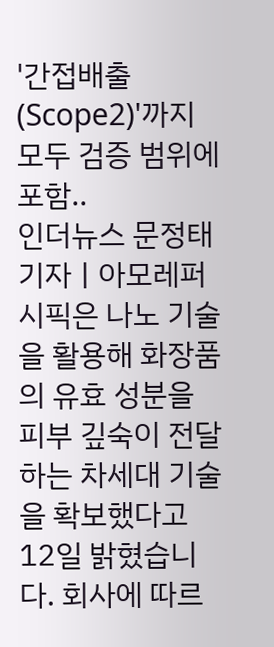'간접배출(Scope2)'까지 모두 검증 범위에 포함..
인더뉴스 문정태 기자ㅣ아모레퍼시픽은 나노 기술을 활용해 화장품의 유효 성분을 피부 깊숙이 전달하는 차세대 기술을 확보했다고 12일 밝혔습니다. 회사에 따르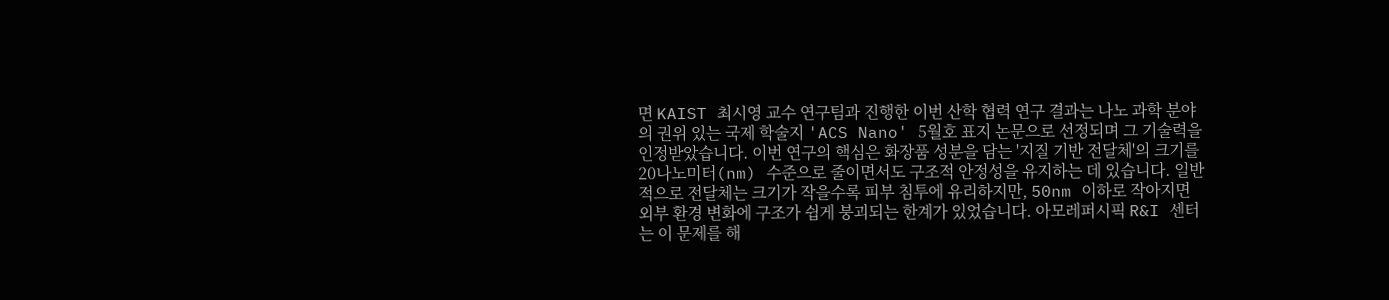면 KAIST 최시영 교수 연구팀과 진행한 이번 산학 협력 연구 결과는 나노 과학 분야의 권위 있는 국제 학술지 'ACS Nano' 5월호 표지 논문으로 선정되며 그 기술력을 인정받았습니다. 이번 연구의 핵심은 화장품 성분을 담는 '지질 기반 전달체'의 크기를 20나노미터(nm) 수준으로 줄이면서도 구조적 안정성을 유지하는 데 있습니다. 일반적으로 전달체는 크기가 작을수록 피부 침투에 유리하지만, 50nm 이하로 작아지면 외부 환경 변화에 구조가 쉽게 붕괴되는 한계가 있었습니다. 아모레퍼시픽 R&I 센터는 이 문제를 해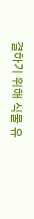결하기 위해 식물 유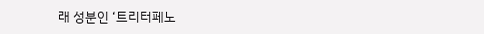래 성분인 ‘트리터페노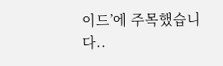이드’에 주목했습니다..